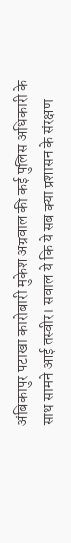अंबिकापुर पटाखा कारोबारी मुकेश अग्रवाल की कई पुलिस अधिकारी के साथ सामने आई तस्वीर। सवाल ये कि ये सब क्या प्रशासन के संरक्षण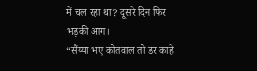में चल रहा था? दूसरे दिन फिर भड़की आग।
“सैंय्या भए कोतवाल तो डर काहे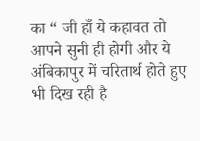का “ जी हाँ ये कहावत तो आपने सुनी ही होगी और ये अंबिकापुर में चरितार्थ होते हुए भी दिख रही है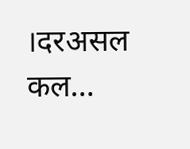।दरअसल कल…